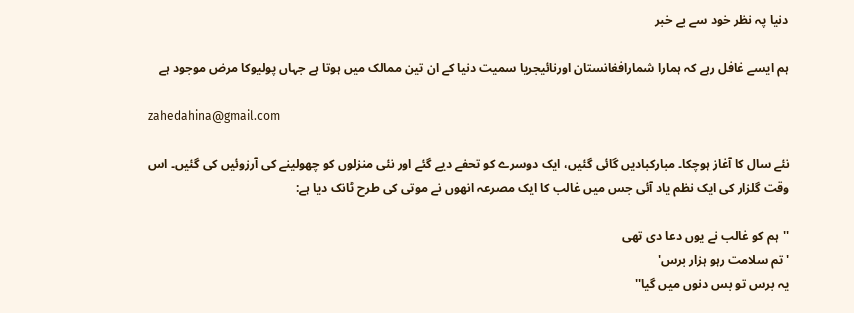دنیا پہ نظر خود سے بے خبر

ہم ایسے غافل رہے کہ ہمارا شمارافغانستان اورنائیجریا سمیت دنیا کے ان تین ممالک میں ہوتا ہے جہاں پولیوکا مرض موجود ہے

zahedahina@gmail.com

نئے سال کا آغاز ہوچکا۔ مبارکبادیں گائی گئیں، ایک دوسرے کو تحفے دیے گئے اور نئی منزلوں کو چھولینے کی آرزوئیں کی گئیں۔ اس وقت گلزار کی ایک نظم یاد آئی جس میں غالب کا ایک مصرعہ انھوں نے موتی کی طرح ٹانک دیا ہے:

''ہم کو غالب نے یوں دعا دی تھی
'تم سلامت رہو ہزار برس'
یہ برس تو بس دنوں میں گیا''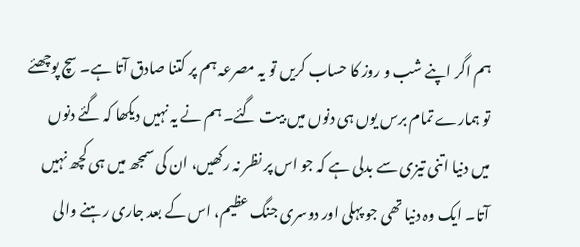ہم اگر اپنے شب و روز کا حساب کریں تو یہ مصرعہ ہم پر کتنا صادق آتا ہے۔ سچ پوچھئے تو ہمارے تمام برس یوں ہی دنوں میں بیت گئے۔ ہم نے یہ نہیں دیکھا کہ گئے دنوں میں دنیا اتنی تیزی سے بدلی ہے کہ جو اس پر نظر نہ رکھیں، ان کی سمجھ میں ہی کچھ نہیں آتا۔ ایک وہ دنیا تھی جو پہلی اور دوسری جنگ عظیم، اس کے بعد جاری رہنے والی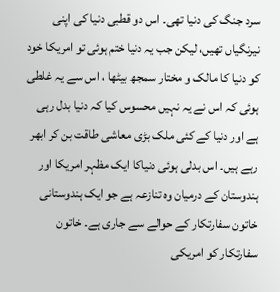سرد جنگ کی دنیا تھی۔ اس دو قطبی دنیا کی اپنی نیرنگیاں تھیں، لیکن جب یہ دنیا ختم ہوئی تو امریکا خود کو دنیا کا مالک و مختار سمجھ بیٹھا ، اس سے یہ غلطی ہوئی کہ اس نے یہ نہیں محسوس کیا کہ دنیا بدل رہی ہے اور دنیا کے کئی ملک بڑی معاشی طاقت بن کر ابھر رہے ہیں۔ اس بدلی ہوئی دنیاکا ایک مظہر امریکا اور ہندوستان کے درمیان وہ تنازعہ ہے جو ایک ہندوستانی خاتون سفارتکار کے حوالے سے جاری ہے۔ خاتون سفارتکار کو امریکی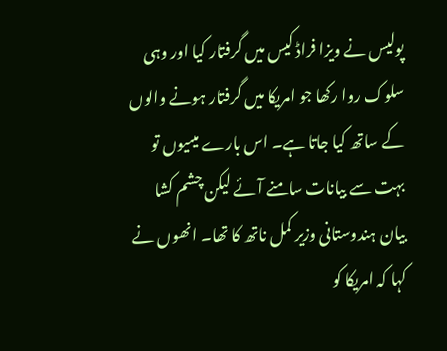پولیس نے ویزا فراڈ کیس میں گرفتار کیا اور وہی سلوک روا رکھا جو امریکا میں گرفتار ہونے والوں کے ساتھ کیا جاتا ہے۔ اس بارے میںیوں تو بہت سے بیانات سامنے آئے لیکن چشم کشا بیان ہندوستانی وزیر کمل ناتھ کا تھا۔ انھوں نے کہا کہ امریکا کو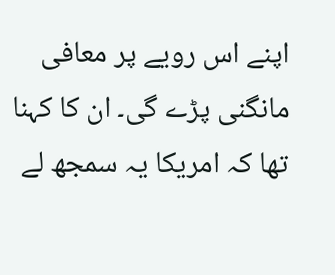اپنے اس رویے پر معافی مانگنی پڑے گی۔ ان کا کہنا تھا کہ امریکا یہ سمجھ لے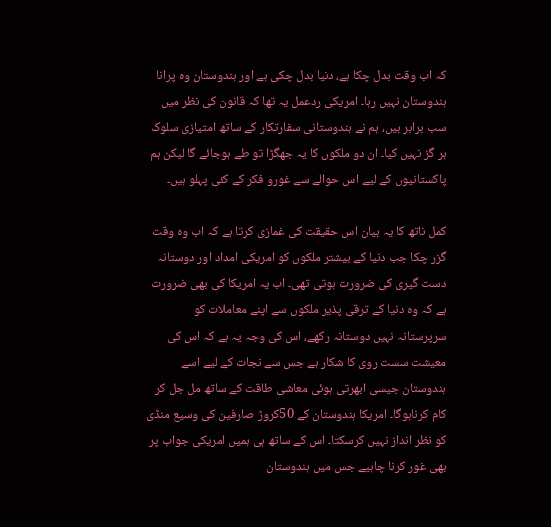کہ اب وقت بدل چکا ہے، دنیا بدل چکی ہے اور ہندوستان وہ پرانا ہندوستان نہیں رہا۔ امریکی ردعمل یہ تھا کہ قانون کی نظر میں سب برابر ہیں، ہم نے ہندوستانی سفارتکار کے ساتھ امتیازی سلوک ہر گز نہیں کیا۔ ان دو ملکوں کا یہ جھگڑا تو طے ہوجائے گا لیکن ہم پاکستانیوں کے لیے اس حوالے سے غورو فکر کے کئی پہلو ہیں۔

کمل ناتھ کا یہ بیان اس حقیقت کی غمازی کرتا ہے کہ اب وہ وقت گزر چکا جب دنیا کے بیشتر ملکوں کو امریکی امداد اور دوستانہ دست گیری کی ضرورت ہوتی تھی۔ اب یہ امریکا کی بھی ضرورت ہے کہ وہ دنیا کے ترقی پذیر ملکوں سے اپنے معاملات کو سرپرستانہ نہیں دوستانہ رکھے، اس کی وجہ یہ ہے کہ اس کی معیشت سست روی کا شکار ہے جس سے نجات کے لیے اسے ہندوستان جیسی ابھرتی ہوئی معاشی طاقت کے ساتھ مل جل کر کام کرناہوگا۔ امریکا ہندوستان کے 50کروڑ صارفین کی وسیع منڈی کو نظر انداز نہیں کرسکتا۔ اس کے ساتھ ہی ہمیں امریکی جواب پر بھی غور کرنا چاہیے جس میں ہندوستان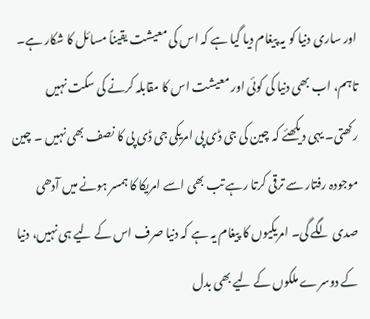اور ساری دنیا کو یہ پیغام دیا گیا ہے کہ اس کی معیشت یقیناً مسائل کا شکار ہے۔ تاہم، اب بھی دنیا کی کوئی اور معیشت اس کا مقابلہ کرنے کی سکت نہیں رکھتی۔ یہی دیکھئے کہ چین کی جی ڈی پی امریکی جی ڈی پی کا نصف بھی نہیں ۔ چین موجودہ رفتار سے ترقی کرتا رہے تب بھی اسے امریکا کا ہمسر ہونے میں آدھی صدی لگے گی۔ امریکیوں کا پیغام یہ ہے کہ دنیا صرف اس کے لیے ہی نہیں، دنیا کے دوسرے ملکوں کے لیے بھی بدل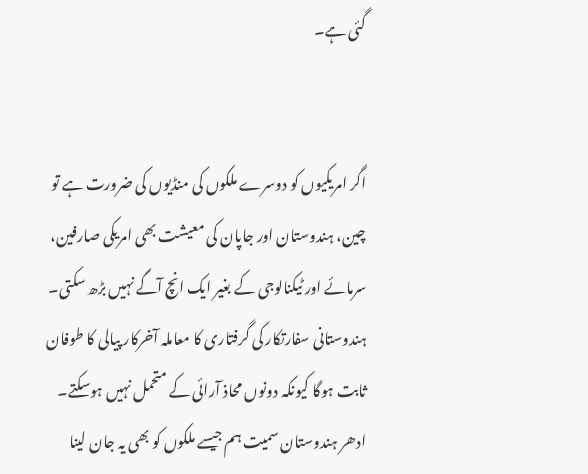گئی ہے۔


اگر امریکیوں کو دوسرے ملکوں کی منڈیوں کی ضرورت ہے تو چین، ہندوستان اور جاپان کی معیشت بھی امریکی صارفین، سرمائے اور ٹیکنالوجی کے بغیر ایک انچ آگے نہیں بڑھ سکتی۔ ہندوستانی سفارتکار کی گرفتاری کا معاملہ آخرکار پیالی کا طوفان ثابت ہوگا کیونکہ دونوں محاذ آرائی کے متحمل نہیں ہوسکتے۔ ادھر ہندوستان سمیت ہم جیسے ملکوں کو بھی یہ جان لینا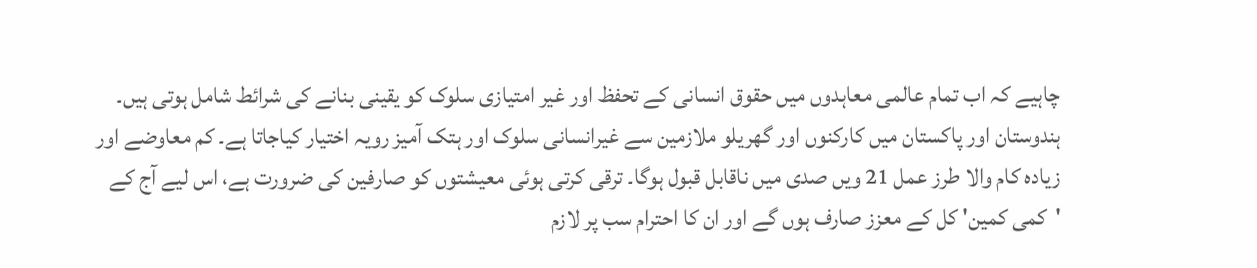چاہیے کہ اب تمام عالمی معاہدوں میں حقوق انسانی کے تحفظ اور غیر امتیازی سلوک کو یقینی بنانے کی شرائط شامل ہوتی ہیں۔ ہندوستان اور پاکستان میں کارکنوں اور گھریلو ملازمین سے غیرانسانی سلوک اور ہتک آمیز رویہ اختیار کیاجاتا ہے۔ کم معاوضے اور زیادہ کام والا طرز عمل 21 ویں صدی میں ناقابل قبول ہوگا۔ ترقی کرتی ہوئی معیشتوں کو صارفین کی ضرورت ہے، اس لیے آج کے 'کمی کمین' کل کے معزز صارف ہوں گے اور ان کا احترام سب پر لازم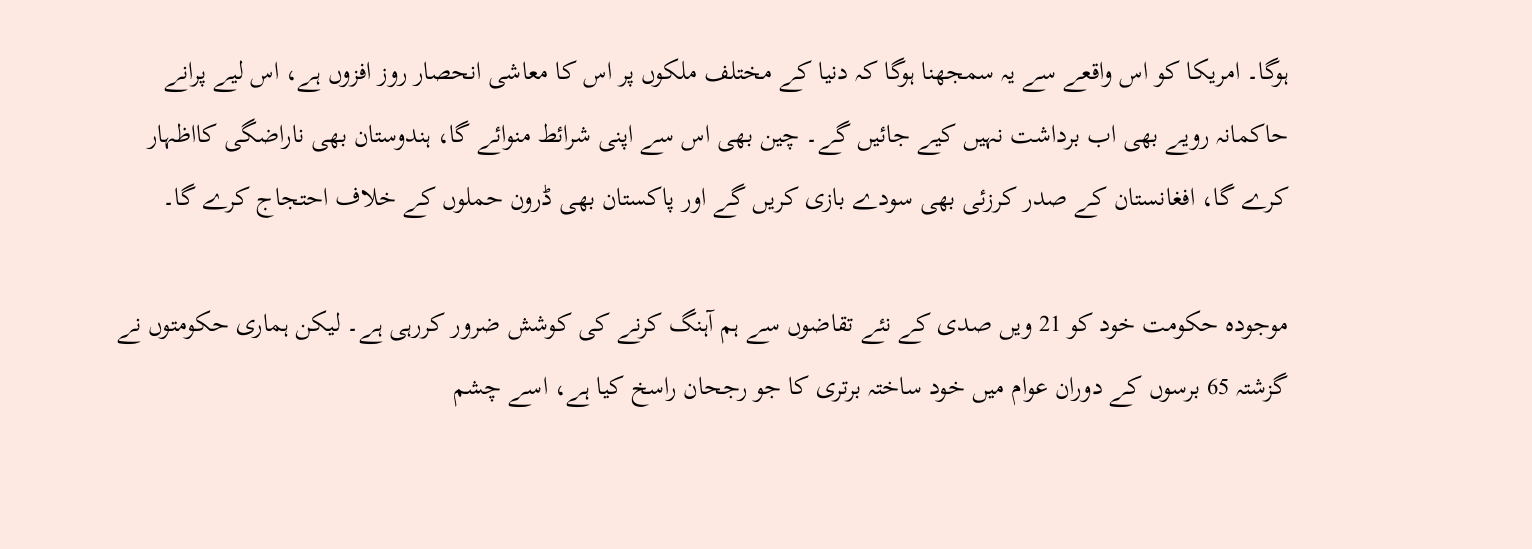ہوگا۔ امریکا کو اس واقعے سے یہ سمجھنا ہوگا کہ دنیا کے مختلف ملکوں پر اس کا معاشی انحصار روز افزوں ہے، اس لیے پرانے حاکمانہ رویے بھی اب برداشت نہیں کیے جائیں گے۔ چین بھی اس سے اپنی شرائط منوائے گا، ہندوستان بھی ناراضگی کااظہار کرے گا، افغانستان کے صدر کرزئی بھی سودے بازی کریں گے اور پاکستان بھی ڈرون حملوں کے خلاف احتجاج کرے گا۔

موجودہ حکومت خود کو 21 ویں صدی کے نئے تقاضوں سے ہم آہنگ کرنے کی کوشش ضرور کررہی ہے۔ لیکن ہماری حکومتوں نے گزشتہ 65 برسوں کے دوران عوام میں خود ساختہ برتری کا جو رجحان راسخ کیا ہے، اسے چشم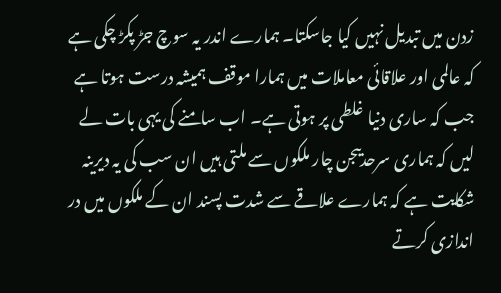زدن میں تبدیل نہیں کیا جاسکتا۔ ہمارے اندر یہ سوچ جڑ پکڑ چکی ہے کہ عالمی اور علاقائی معاملات میں ہمارا موقف ہمیشہ درست ہوتا ہے جب کہ ساری دنیا غلطی پر ہوتی ہے۔ اب سامنے کی یہی بات لے لیں کہ ہماری سرحدیںجن چار ملکوں سے ملتی ہیں ان سب کی یہ دیرینہ شکایت ہے کہ ہمارے علاقے سے شدت پسند ان کے ملکوں میں در اندازی کرتے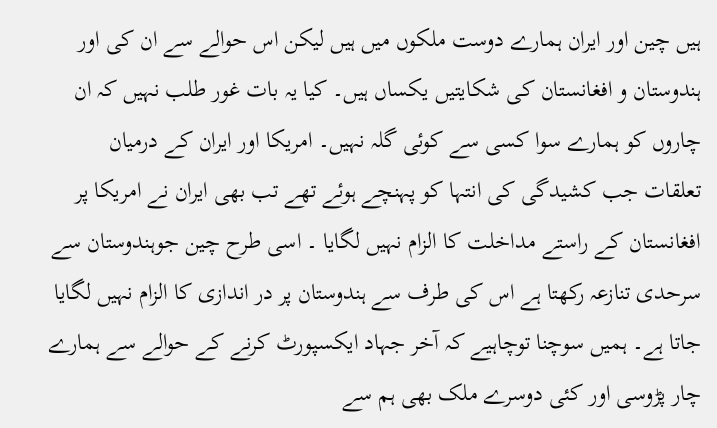ہیں چین اور ایران ہمارے دوست ملکوں میں ہیں لیکن اس حوالے سے ان کی اور ہندوستان و افغانستان کی شکایتیں یکساں ہیں۔ کیا یہ بات غور طلب نہیں کہ ان چاروں کو ہمارے سوا کسی سے کوئی گلہ نہیں۔ امریکا اور ایران کے درمیان تعلقات جب کشیدگی کی انتہا کو پہنچے ہوئے تھے تب بھی ایران نے امریکا پر افغانستان کے راستے مداخلت کا الزام نہیں لگایا ۔ اسی طرح چین جوہندوستان سے سرحدی تنازعہ رکھتا ہے اس کی طرف سے ہندوستان پر در اندازی کا الزام نہیں لگایا جاتا ہے۔ ہمیں سوچنا توچاہیے کہ آخر جہاد ایکسپورٹ کرنے کے حوالے سے ہمارے چار پڑوسی اور کئی دوسرے ملک بھی ہم سے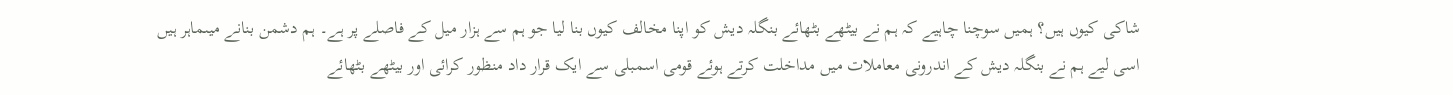شاکی کیوں ہیں؟ ہمیں سوچنا چاہیے کہ ہم نے بیٹھے بٹھائے بنگلہ دیش کو اپنا مخالف کیوں بنا لیا جو ہم سے ہزار میل کے فاصلے پر ہے۔ ہم دشمن بنانے میںماہر ہیں اسی لیے ہم نے بنگلہ دیش کے اندرونی معاملات میں مداخلت کرتے ہوئے قومی اسمبلی سے ایک قرار داد منظور کرائی اور بیٹھے بٹھائے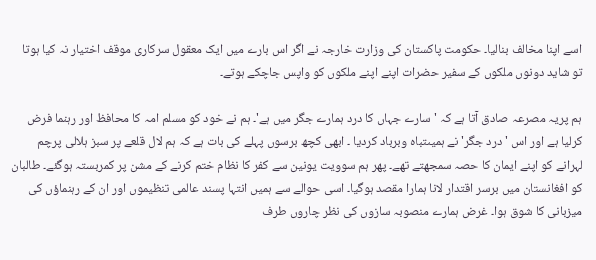اسے اپنا مخالف بنالیا۔ حکومت پاکستان کی وزارت خارجہ نے اگر اس بارے میں ایک معقول سرکاری موقف اختیار نہ کیا ہوتا تو شاید دونوں ملکوں کے سفیر حضرات اپنے اپنے ملکوں کو واپس جاچکے ہوتے۔

ہم پریہ مصرعہ صادق آتا ہے کہ 'سارے جہاں کا درد ہمارے جگر میں ہے'۔ ہم نے خود کو مسلم امہ کا محافظ اور رہنما فرض کرلیا ہے اور اس 'درد جگر' نے ہمیںتباہ وبرباد کردیا ۔ ابھی کچھ برسوں پہلے کی بات ہے کہ ہم لال قلعے پر سبز ہلالی پرچم لہرانے کو اپنے ایمان کا حصہ سمجھتے تھے۔ پھر ہم سوویت یونین سے کفر کا نظام ختم کرنے کے مشن پر کمربستہ ہوگئے۔ طالبان کو افغانستان میں برسر اقتدار لانا ہمارا مقصد ہوگیا۔ اسی حوالے سے ہمیں انتہا پسند عالمی تنظیموں اور ان کے رہنماؤں کی میزبانی کا شوق ہوا۔ غرض ہمارے منصوبہ سازوں کی نظر چاروں طرف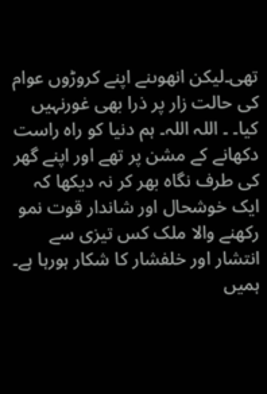تھی۔لیکن انھوںنے اپنے کروڑوں عوام کی حالت زار پر ذرا بھی غورنہیں کیا۔ ۔ اللہ اللہ۔ ہم دنیا کو راہ راست دکھانے کے مشن پر تھے اور اپنے گھر کی طرف نگاہ بھر کر نہ دیکھا کہ ایک خوشحال اور شاندار قوت نمو رکھنے والا ملک کس تیزی سے انتشار اور خلفشار کا شکار ہورہا ہے۔ ہمیں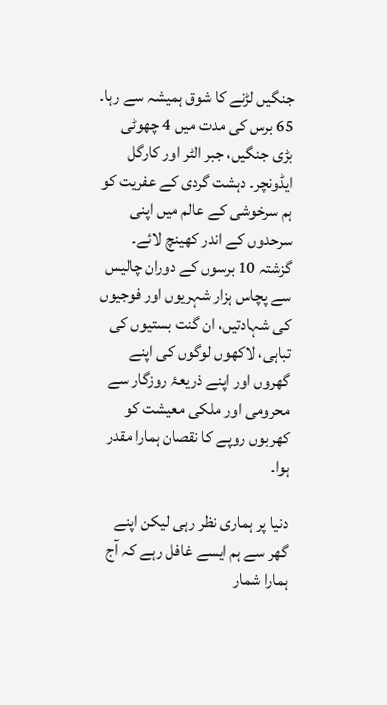جنگیں لڑنے کا شوق ہمیشہ سے رہا۔ 65 برس کی مدت میں 4 چھوٹی بڑی جنگیں، جبر الٹر اور کارگل ایڈونچر۔ دہشت گردی کے عفریت کو ہم سرخوشی کے عالم میں اپنی سرحدوں کے اندر کھینچ لائے۔ گزشتہ 10 برسوں کے دوران چالیس سے پچاس ہزار شہریوں اور فوجیوں کی شہادتیں، ان گنت بستیوں کی تباہی، لاکھوں لوگوں کی اپنے گھروں اور اپنے ذریعۂ روزگار سے محرومی اور ملکی معیشت کو کھربوں روپے کا نقصان ہمارا مقدر ہوا۔

دنیا پر ہماری نظر رہی لیکن اپنے گھر سے ہم ایسے غافل رہے کہ آج ہمارا شمار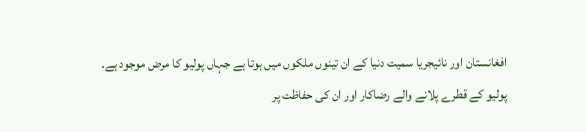افغانستان اور نائیجریا سمیت دنیا کے ان تینوں ملکوں میں ہوتا ہے جہاں پولیو کا مرض موجود ہے۔ پولیو کے قطرے پلانے والے رضاکار اور ان کی حفاظت پر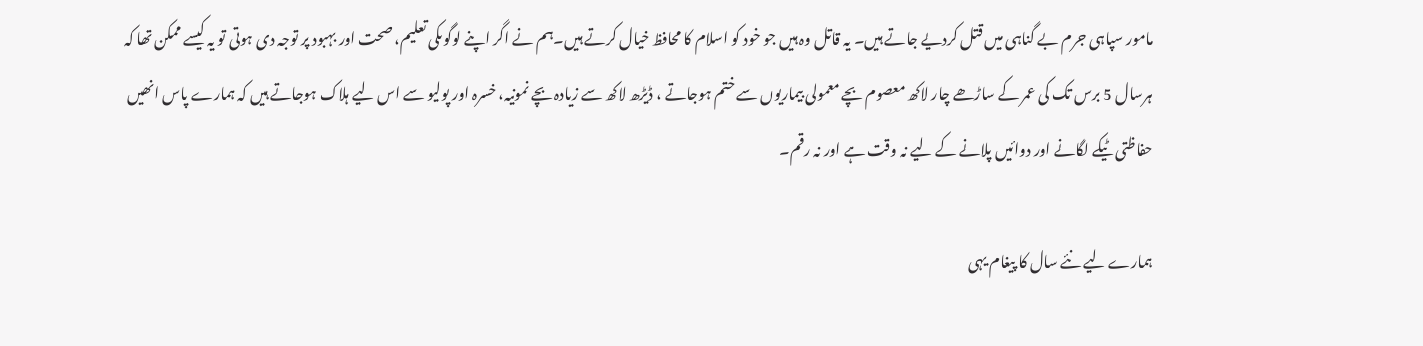مامور سپاہی جرم بے گناہی میں قتل کردیے جاتے ہیں۔ یہ قاتل وہ ہیں جو خود کو اسلام کا محافظ خیال کرتے ہیں۔ہم نے اگر اپنے لوگوںکی تعلیم، صحت اور بہبود پر توجہ دی ہوتی تو یہ کیسے ممکن تھا کہ ہرسال 5 برس تک کی عمر کے ساڑھے چار لاکھ معصوم بچے معمولی بیماریوں سے ختم ہوجاتے ، ڈیڑھ لاکھ سے زیادہ بچے نمونیہ، خسرہ اور پولیو سے اس لیے ہلاک ہوجاتے ہیں کہ ہمارے پاس انھیں حفاظتی ٹیکے لگانے اور دوائیں پلانے کے لیے نہ وقت ہے اور نہ رقم۔

ہمارے لیے نئے سال کا پیغام یہی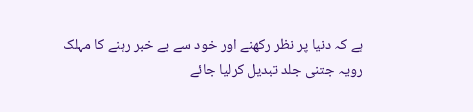ہے کہ دنیا پر نظر رکھنے اور خود سے بے خبر رہنے کا مہلک رویہ جتنی جلد تبدیل کرلیا جائے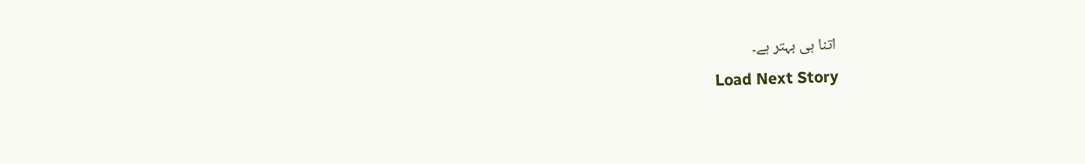اتنا ہی بہتر ہے۔
Load Next Story